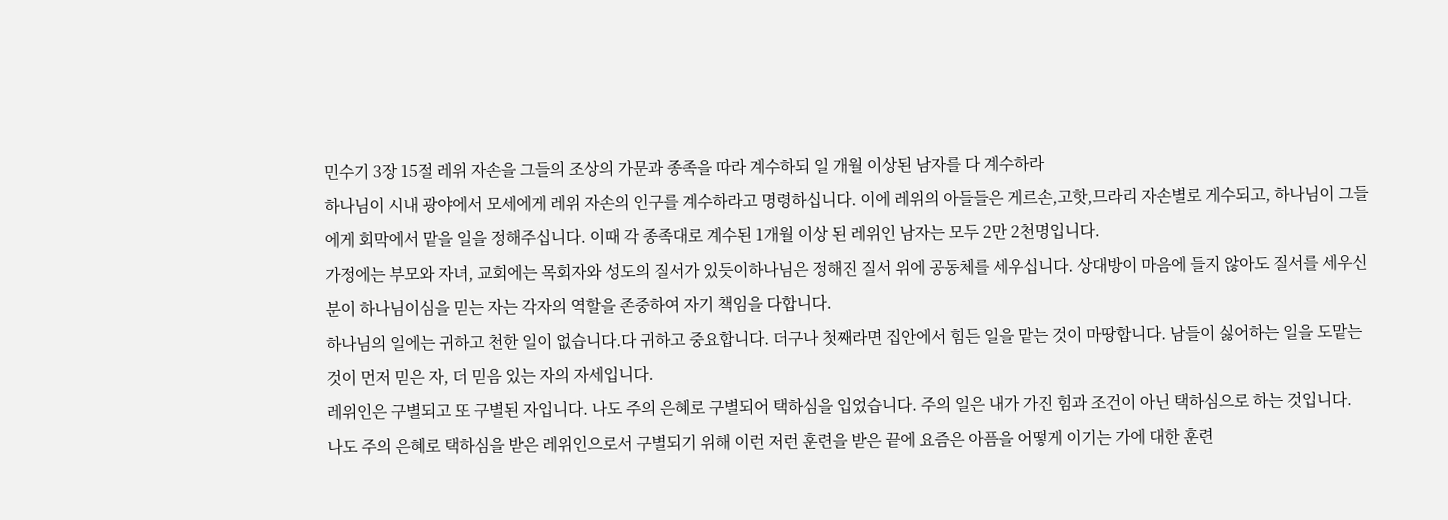민수기 3장 15절 레위 자손을 그들의 조상의 가문과 종족을 따라 계수하되 일 개월 이상된 남자를 다 계수하라
하나님이 시내 광야에서 모세에게 레위 자손의 인구를 계수하라고 명령하십니다. 이에 레위의 아들들은 게르손,고핫,므라리 자손별로 게수되고, 하나님이 그들에게 회막에서 맡을 일을 정해주십니다. 이때 각 종족대로 계수된 1개월 이상 된 레위인 남자는 모두 2만 2천명입니다.
가정에는 부모와 자녀, 교회에는 목회자와 성도의 질서가 있듯이하나님은 정해진 질서 위에 공동체를 세우십니다. 상대방이 마음에 들지 않아도 질서를 세우신 분이 하나님이심을 믿는 자는 각자의 역할을 존중하여 자기 책임을 다합니다.
하나님의 일에는 귀하고 천한 일이 없습니다.다 귀하고 중요합니다. 더구나 첫째라면 집안에서 힘든 일을 맡는 것이 마땅합니다. 남들이 싫어하는 일을 도맡는 것이 먼저 믿은 자, 더 믿음 있는 자의 자세입니다.
레위인은 구별되고 또 구별된 자입니다. 나도 주의 은혜로 구별되어 택하심을 입었습니다. 주의 일은 내가 가진 힘과 조건이 아닌 택하심으로 하는 것입니다.
나도 주의 은혜로 택하심을 받은 레위인으로서 구별되기 위해 이런 저런 훈련을 받은 끝에 요즘은 아픔을 어떻게 이기는 가에 대한 훈련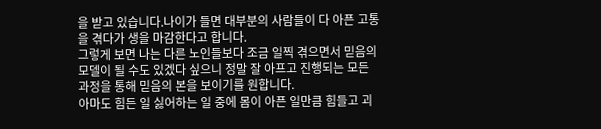을 받고 있습니다.나이가 들면 대부분의 사람들이 다 아픈 고통을 겪다가 생을 마감한다고 합니다.
그렇게 보면 나는 다른 노인들보다 조금 일찍 겪으면서 믿음의모델이 될 수도 있겠다 싶으니 정말 잘 아프고 진행되는 모든 과정을 통해 믿음의 본을 보이기를 원합니다.
아마도 힘든 일 싫어하는 일 중에 몸이 아픈 일만큼 힘들고 괴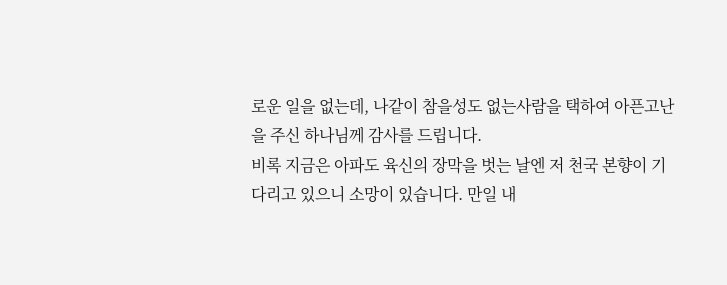로운 일을 없는데, 나같이 참을성도 없는사람을 택하여 아픈고난을 주신 하나님께 감사를 드립니다.
비록 지금은 아파도 육신의 장막을 벗는 날엔 저 천국 본향이 기다리고 있으니 소망이 있습니다. 만일 내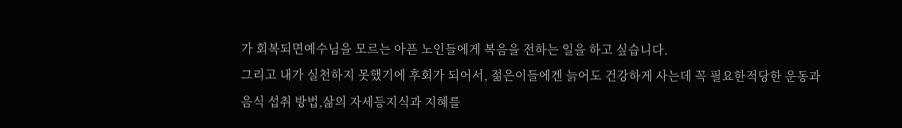가 회복되면예수님을 모르는 아픈 노인들에게 복음을 전하는 일을 하고 싶습니다.
그리고 내가 실천하지 못했기에 후회가 되어서, 젊은이들에겐 늙어도 건강하게 사는데 꼭 필요한적당한 운동과 음식 섭취 방법,삶의 자세등지식과 지혜를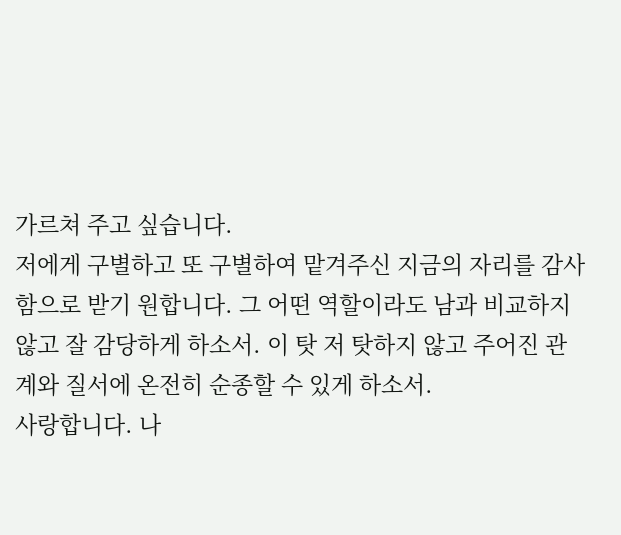가르쳐 주고 싶습니다.
저에게 구별하고 또 구별하여 맡겨주신 지금의 자리를 감사함으로 받기 원합니다. 그 어떤 역할이라도 남과 비교하지 않고 잘 감당하게 하소서. 이 탓 저 탓하지 않고 주어진 관계와 질서에 온전히 순종할 수 있게 하소서.
사랑합니다. 나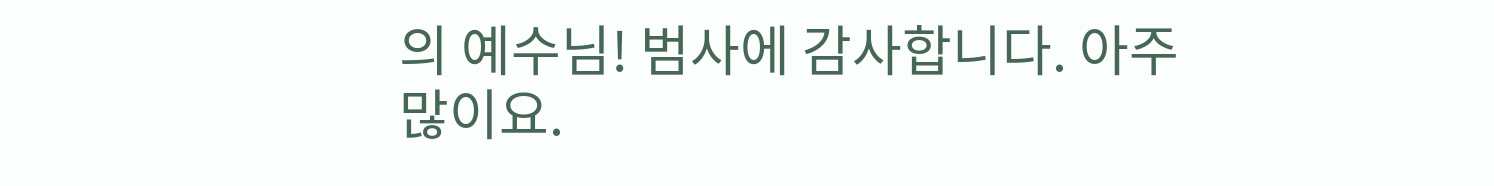의 예수님! 범사에 감사합니다. 아주 많이요.